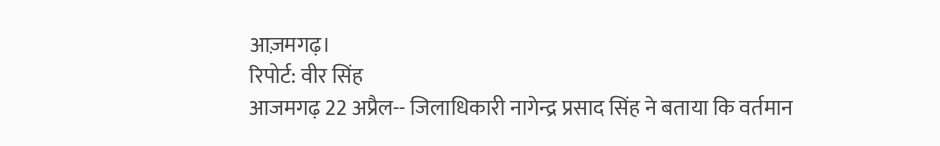आज़मगढ़।
रिपोर्ट: वीर सिंह
आजमगढ़ 22 अप्रैल-- जिलाधिकारी नागेन्द्र प्रसाद सिंह ने बताया कि वर्तमान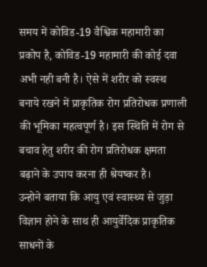समय में कोविड-19 वैश्विक महामारी का प्रकोप है, कोविड-19 महामारी की कोई दवा अभी नही बनी है। ऐसे में शरीर को स्वस्थ बनाये रखने में प्राकृतिक रोग प्रतिरोधक प्रणाली की भूमिका महत्वपूर्ण है। इस स्थिति में रोग से बचाव हेतु शरीर की रोग प्रतिरोधक क्षमता बढ़ाने के उपाय करना ही श्रेयष्कर है।
उन्होने बताया कि आयु एवं स्वास्थ्य से जुड़ा विज्ञान होने के साथ ही आयुर्वेदिक प्राकृतिक साधनों के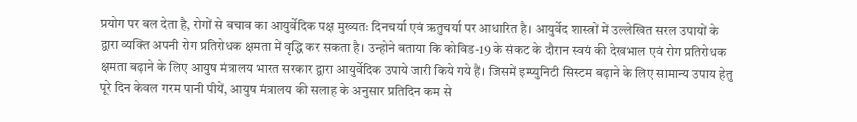प्रयोग पर बल देता है, रोगों से बचाव का आयुर्वेदिक पक्ष मुख्यतः दिनचर्या एवं ऋतुचर्या पर आधारित है। आयुर्वेद शास्त्रों में उल्लेखित सरल उपायों के द्वारा व्यक्ति अपनी रोग प्रतिरोधक क्षमता में वृद्धि कर सकता है। उन्होने बताया कि कोविड-19 के संकट के दौरान स्वयं की देखभाल एवं रोग प्रतिरोधक क्षमता बढ़ाने के लिए आयुष मंत्रालय भारत सरकार द्वारा आयुर्वेदिक उपाये जारी किये गये हैं। जिसमें इम्प्युनिटी सिस्टम बढ़ाने के लिए सामान्य उपाय हेतु पूरे दिन केवल गरम पानी पीयें, आयुष मंत्रालय की सलाह के अनुसार प्रतिदिन कम से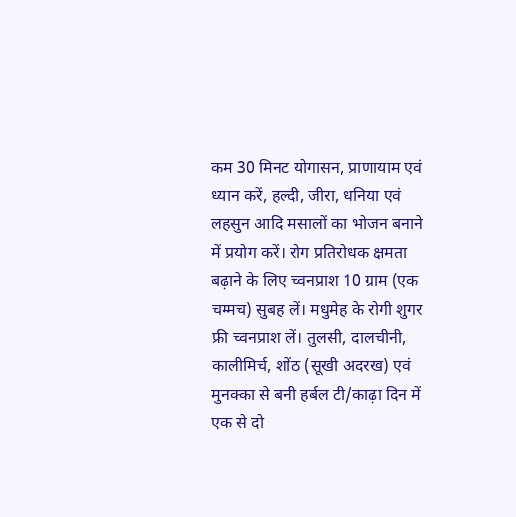कम 30 मिनट योगासन, प्राणायाम एवं ध्यान करें, हल्दी, जीरा, धनिया एवं लहसुन आदि मसालों का भोजन बनाने में प्रयोग करें। रोग प्रतिरोधक क्षमता बढ़ाने के लिए च्वनप्राश 10 ग्राम (एक चम्मच) सुबह लें। मधुमेह के रोगी शुगर फ्री च्वनप्राश लें। तुलसी, दालचीनी, कालीमिर्च, शोंठ (सूखी अदरख) एवं मुनक्का से बनी हर्बल टी/काढ़ा दिन में एक से दो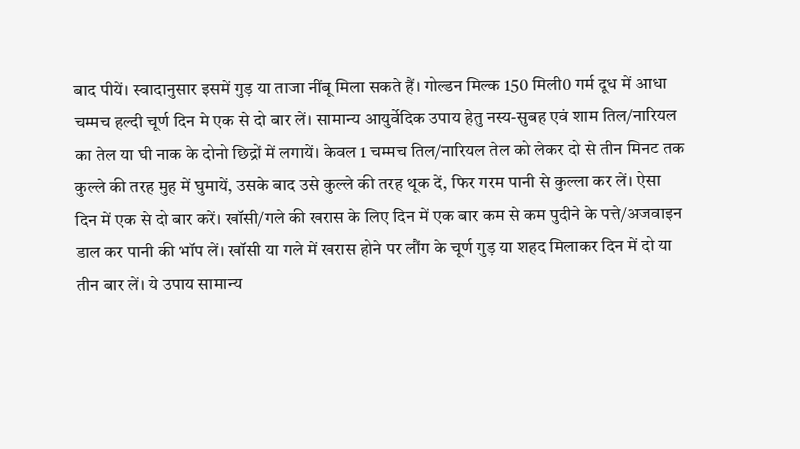बाद पीयें। स्वादानुसार इसमें गुड़ या ताजा नींबू मिला सकते हैं। गोल्डन मिल्क 150 मिली0 गर्म दूध में आधा चम्मच हल्दी चूर्ण दिन मे एक से दो बार लें। सामान्य आयुर्वेदिक उपाय हेतु नस्य-सुबह एवं शाम तिल/नारियल का तेल या घी नाक के दोनो छिद्रों में लगायें। केवल 1 चम्मच तिल/नारियल तेल को लेकर दो से तीन मिनट तक कुल्ले की तरह मुह में घुमायें, उसके बाद उसे कुल्ले की तरह थूक दें, फिर गरम पानी से कुल्ला कर लें। ऐसा दिन में एक से दो बार करें। खॉसी/गले की खरास के लिए दिन में एक बार कम से कम पुदीने के पत्ते/अजवाइन डाल कर पानी की भॉप लें। खॉसी या गले में खरास होने पर लौंग के चूर्ण गुड़ या शहद मिलाकर दिन में दो या तीन बार लें। ये उपाय सामान्य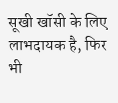सूखी खॉसी के लिए लाभदायक है, फिर भी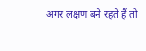अगर लक्षण बने रहते हैं तो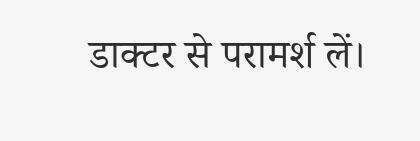डाक्टर से परामर्श लें।